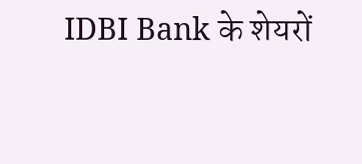IDBI Bank के शेयरों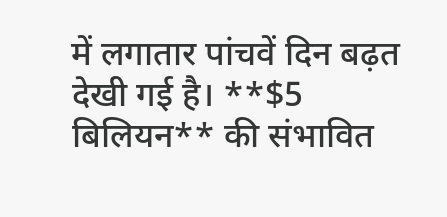में लगातार पांचवें दिन बढ़त देखी गई है। **$5 बिलियन** की संभावित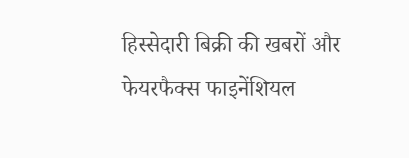हिस्सेदारी बिक्री की खबरों और फेयरफैक्स फाइनेंशियल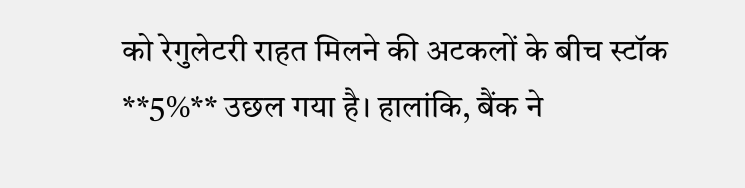को रेगुलेटरी राहत मिलने की अटकलों के बीच स्टॉक **5%** उछल गया है। हालांकि, बैंक ने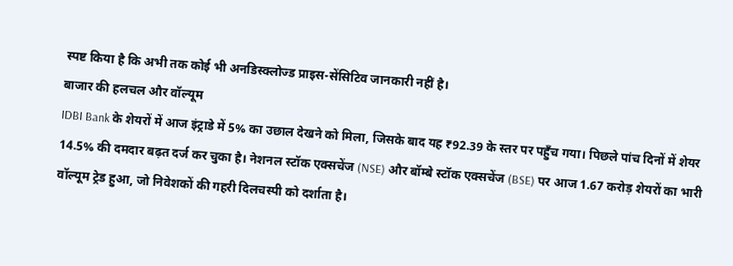स्पष्ट किया है कि अभी तक कोई भी अनडिस्क्लोज्ड प्राइस-सेंसिटिव जानकारी नहीं है।
बाजार की हलचल और वॉल्यूम
IDBI Bank के शेयरों में आज इंट्राडे में 5% का उछाल देखने को मिला, जिसके बाद यह ₹92.39 के स्तर पर पहुँच गया। पिछले पांच दिनों में शेयर 14.5% की दमदार बढ़त दर्ज कर चुका है। नेशनल स्टॉक एक्सचेंज (NSE) और बॉम्बे स्टॉक एक्सचेंज (BSE) पर आज 1.67 करोड़ शेयरों का भारी वॉल्यूम ट्रेड हुआ, जो निवेशकों की गहरी दिलचस्पी को दर्शाता है।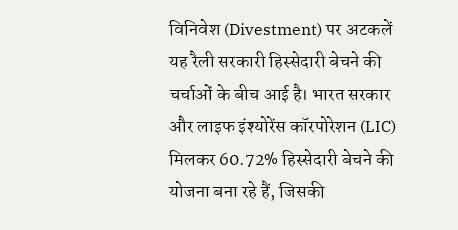विनिवेश (Divestment) पर अटकलें
यह रैली सरकारी हिस्सेदारी बेचने की चर्चाओं के बीच आई है। भारत सरकार और लाइफ इंश्योरेंस कॉरपोरेशन (LIC) मिलकर 60.72% हिस्सेदारी बेचने की योजना बना रहे हैं, जिसकी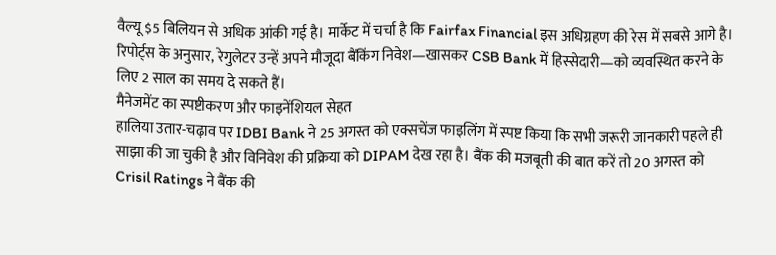वैल्यू $5 बिलियन से अधिक आंकी गई है। मार्केट में चर्चा है कि Fairfax Financial इस अधिग्रहण की रेस में सबसे आगे है। रिपोर्ट्स के अनुसार, रेगुलेटर उन्हें अपने मौजूदा बैंकिंग निवेश—खासकर CSB Bank में हिस्सेदारी—को व्यवस्थित करने के लिए 2 साल का समय दे सकते हैं।
मैनेजमेंट का स्पष्टीकरण और फाइनेंशियल सेहत
हालिया उतार-चढ़ाव पर IDBI Bank ने 25 अगस्त को एक्सचेंज फाइलिंग में स्पष्ट किया कि सभी जरूरी जानकारी पहले ही साझा की जा चुकी है और विनिवेश की प्रक्रिया को DIPAM देख रहा है। बैंक की मजबूती की बात करें तो 20 अगस्त को Crisil Ratings ने बैंक की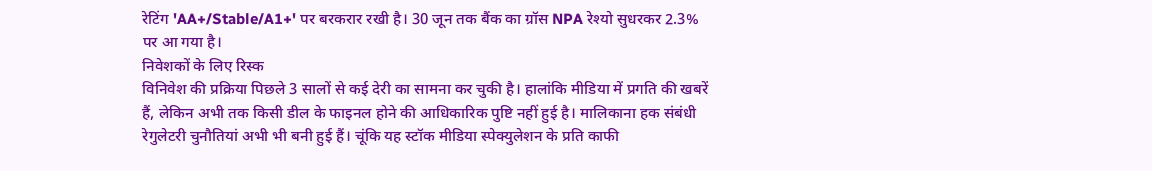रेटिंग 'AA+/Stable/A1+' पर बरकरार रखी है। 30 जून तक बैंक का ग्रॉस NPA रेश्यो सुधरकर 2.3% पर आ गया है।
निवेशकों के लिए रिस्क
विनिवेश की प्रक्रिया पिछले 3 सालों से कई देरी का सामना कर चुकी है। हालांकि मीडिया में प्रगति की खबरें हैं, लेकिन अभी तक किसी डील के फाइनल होने की आधिकारिक पुष्टि नहीं हुई है। मालिकाना हक संबंधी रेगुलेटरी चुनौतियां अभी भी बनी हुई हैं। चूंकि यह स्टॉक मीडिया स्पेक्युलेशन के प्रति काफी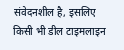संवेदनशील है, इसलिए किसी भी डील टाइमलाइन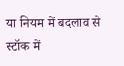या नियम में बदलाव से स्टॉक में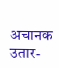अचानक उतार-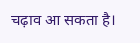चढ़ाव आ सकता है।